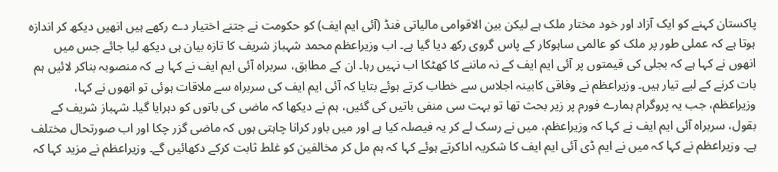پاکستان کہنے کو ایک آزاد اور خود مختار ملک ہے لیکن بین الاقوامی مالیاتی فنڈ (آئی ایم ایف) کو حکومت نے جتنے اختیار دے رکھے ہیں انھیں دیکھ کر اندازہ ہوتا ہے کہ عملی طور پر ملک کو عالمی ساہوکار کے پاس گروی رکھ دیا گیا ہے۔ اب وزیراعظم محمد شہباز شریف کا تازہ بیان ہی دیکھ لیا جائے جس میں انھوں نے کہا ہے کہ بجلی کی قیمتوں پر آئی ایم ایف کے نہ ماننے کا کھٹکا اب نہیں رہا۔ ان کے مطابق، سربراہ آئی ایم ایف نے کہا ہے کہ منصوبہ بناکر لائیں ہم بات کرنے کے لیے تیار ہیں۔ وزیراعظم نے وفاقی کابینہ اجلاس سے خطاب کرتے ہوئے بتایا کہ آئی ایم ایف کی سربراہ سے ملاقات ہوئی تو انھوں نے کہا، وزیراعظم، جب یہ پروگرام ہمارے فورم پر زیر بحث تھا تو بہت سی منفی باتیں کی گئیں، ہم نے دیکھا کہ ماضی کی باتوں کو دہرایا گیا۔ شہباز شریف کے بقول، سربراہ آئی ایم ایف نے کہا کہ وزیراعظم، میں نے رسک لے کر یہ فیصلہ کیا ہے اور میں باور کرانا چاہتی ہوں کہ ماضی گزر چکا اور اب صورتحال مختلف ہے۔ وزیراعظم نے کہا کہ میں نے ایم ڈی آئی ایم ایف کا شکریہ اداکرتے ہوئے کہا کہ ہم مل کر مخالفین کو غلط ثابت کرکے دکھائیں گے۔ وزیراعظم نے مزید کہا کہ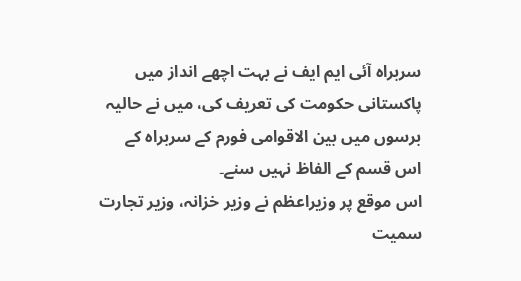سربراہ آئی ایم ایف نے بہت اچھے انداز میں پاکستانی حکومت کی تعریف کی، میں نے حالیہ برسوں میں بین الاقوامی فورم کے سربراہ کے اس قسم کے الفاظ نہیں سنے۔
اس موقع پر وزیراعظم نے وزیر خزانہ، وزیر تجارت سمیت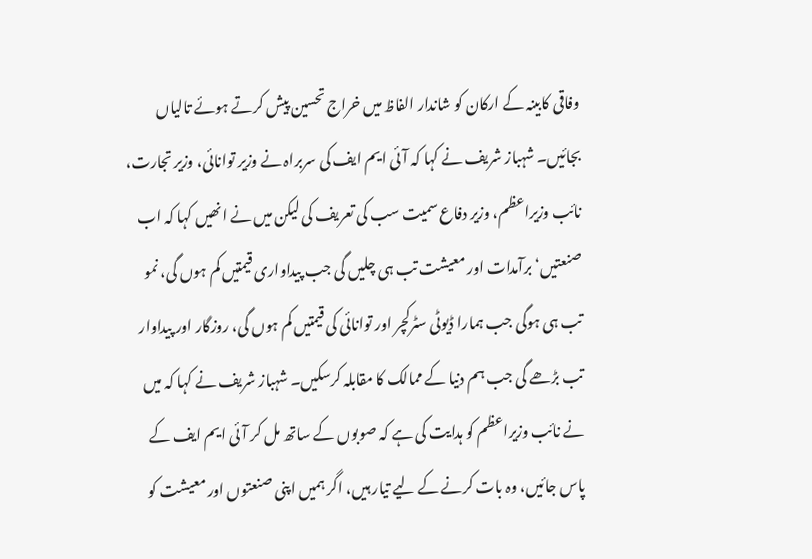وفاقی کابینہ کے ارکان کو شاندار الفاظ میں خراج تحسین پیش کرتے ہوئے تالیاں بجائیں۔ شہباز شریف نے کہا کہ آئی ایم ایف کی سربراہ نے وزیر توانائی، وزیر تجارت، نائب وزیراعظم، وزیر دفاع سمیت سب کی تعریف کی لیکن میں نے انھیں کہا کہ اب صنعتیں‘ برآمدات اور معیشت تب ہی چلیں گی جب پیداواری قیمتیں کم ہوں گی، نمو تب ہی ہوگی جب ہمارا ڈیوٹی سٹرکچر اور توانائی کی قیمتیں کم ہوں گی، روزگار اور پیداوار تب بڑھے گی جب ہم دنیا کے ممالک کا مقابلہ کرسکیں۔ شہباز شریف نے کہا کہ میں نے نائب وزیراعظم کو ہدایت کی ہے کہ صوبوں کے ساتھ مل کر آئی ایم ایف کے پاس جائیں، وہ بات کرنے کے لیے تیار ہیں، اگر ہمیں اپنی صنعتوں اور معیشت کو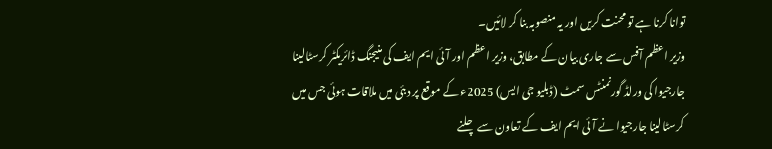توانا کرنا ہے تو محنت کریں اور یہ منصوبہ بنا کر لائیں۔
وزیر اعظم آفس سے جاری بیان کے مطابق، وزیر اعظم اور آئی ایم ایف کی منیجنگ ڈائریکٹر کرسٹالینا جارجیوا کی ورلڈ گورنمنٹس سمٹ (ڈبلیو جی ایس) 2025ء کے موقع پر دبئی میں ملاقات ہوئی جس میں کرسٹالینا جارجیوا نے آئی ایم ایف کے تعاون سے چلنے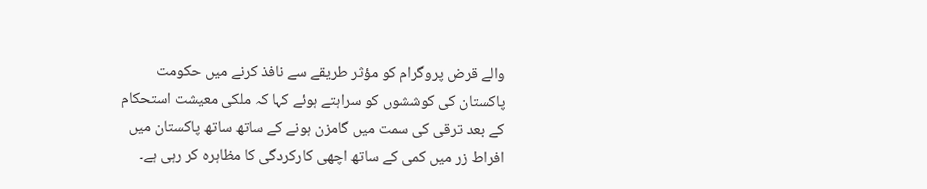والے قرض پروگرام کو مؤثر طریقے سے نافذ کرنے میں حکومت پاکستان کی کوششوں کو سراہتے ہوئے کہا کہ ملکی معیشت استحکام کے بعد ترقی کی سمت میں گامزن ہونے کے ساتھ ساتھ پاکستان میں افراط زر میں کمی کے ساتھ اچھی کارکردگی کا مظاہرہ کر رہی ہے۔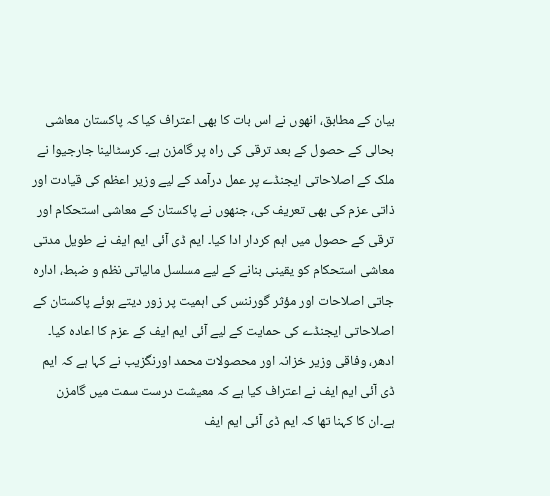بیان کے مطابق، انھوں نے اس بات کا بھی اعتراف کیا کہ پاکستان معاشی بحالی کے حصول کے بعد ترقی کی راہ پر گامزن ہے۔ کرسٹالینا جارجیوا نے ملک کے اصلاحاتی ایجنڈے پر عمل درآمد کے لیے وزیر اعظم کی قیادت اور ذاتی عزم کی بھی تعریف کی، جنھوں نے پاکستان کے معاشی استحکام اور ترقی کے حصول میں اہم کردار ادا کیا۔ ایم ڈی آئی ایم ایف نے طویل مدتی معاشی استحکام کو یقینی بنانے کے لیے مسلسل مالیاتی نظم و ضبط، ادارہ جاتی اصلاحات اور مؤثر گورننس کی اہمیت پر زور دیتے ہوئے پاکستان کے اصلاحاتی ایجنڈے کی حمایت کے لیے آئی ایم ایف کے عزم کا اعادہ کیا۔
ادھر، وفاقی وزیر خزانہ اور محصولات محمد اورنگزیب نے کہا ہے کہ ایم ڈی آئی ایم ایف نے اعتراف کیا ہے کہ معیشت درست سمت میں گامزن ہے۔ان کا کہنا تھا کہ ایم ڈی آئی ایم ایف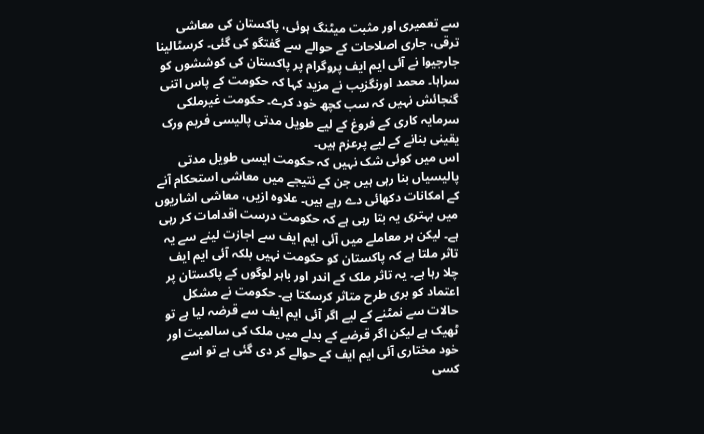سے تعمیری اور مثبت میٹنگ ہوئی، پاکستان کی معاشی ترقی، جاری اصلاحات کے حوالے سے گفتگو کی گئی۔ کرسٹالینا جارجیوا نے آئی ایم ایف پروگرام پر پاکستان کی کوششوں کو سراہا۔ محمد اورنگزیب نے مزید کہا کہ حکومت کے پاس اتنی گنجائش نہیں کہ سب کچھ خود کرے۔ حکومت غیرملکی سرمایہ کاری کے فروغ کے لیے طویل مدتی پالیسی فریم ورک یقینی بنانے کے لیے پرعزم ہیں۔
اس میں کوئی شک نہیں کہ حکومت ایسی طویل مدتی پالیسیاں بنا رہی ہیں جن کے نتیجے میں معاشی استحکام آنے کے امکانات دکھائی دے رہے ہیں۔ علاوہ ازیں، معاشی اشاریوں میں بہتری یہ بتا رہی ہے کہ حکومت درست اقدامات کر رہی ہے۔ لیکن ہر معاملے میں آئی ایم ایف سے اجازت لینے سے یہ تاثر ملتا ہے کہ پاکستان کو حکومت نہیں بلکہ آئی ایم ایف چلا رہا ہے۔ یہ تاثر ملک کے اندر اور باہر لوگوں کے پاکستان پر اعتماد کو بری طرح متاثر کرسکتا ہے۔ حکومت نے مشکل حالات سے نمٹنے کے لیے اگر آئی ایم ایف سے قرضہ لیا ہے تو ٹھیک ہے لیکن اگر قرضے کے بدلے میں ملک کی سالمیت اور خود مختاری آئی ایم ایف کے حوالے کر دی گئی ہے تو اسے کسی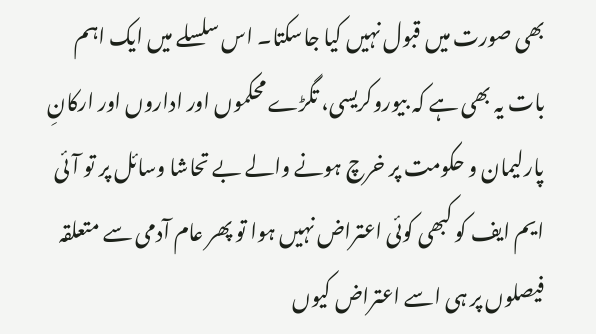بھی صورت میں قبول نہیں کیا جاسکتا۔ اس سلسلے میں ایک اہم بات یہ بھی ہے کہ بیوروکریسی، تگڑے محکموں اور اداروں اور ارکانِ پارلیمان و حکومت پر خرچ ہونے والے بے تحاشا وسائل پر تو آئی ایم ایف کو کبھی کوئی اعتراض نہیں ہوا تو پھر عام آدمی سے متعلقہ فیصلوں پر ہی اسے اعتراض کیوں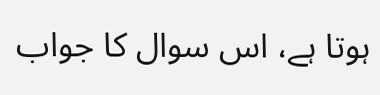ہوتا ہے، اس سوال کا جواب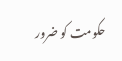حکومت کو ضرور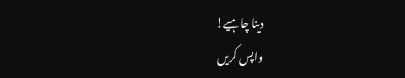دینا چاہیے!
واپس کریں